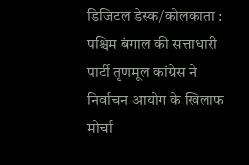डिजिटल डेस्क/कोलकाता : पश्चिम बंगाल की सत्ताधारी पार्टी तृणमूल कांग्रेस ने निर्वाचन आयोग के खिलाफ मोर्चा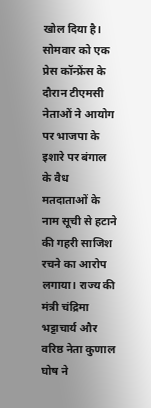खोल दिया है। सोमवार को एक प्रेस कॉन्फ्रेंस के दौरान टीएमसी नेताओं ने आयोग पर भाजपा के इशारे पर बंगाल के वैध मतदाताओं के नाम सूची से हटाने की गहरी साजिश रचने का आरोप लगाया। राज्य की मंत्री चंद्रिमा भट्टाचार्य और वरिष्ठ नेता कुणाल घोष ने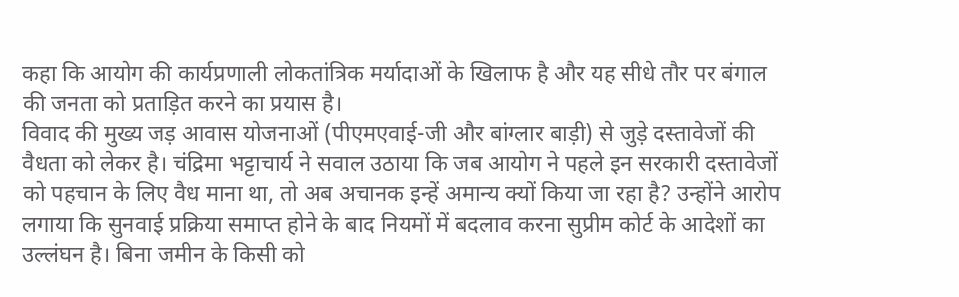कहा कि आयोग की कार्यप्रणाली लोकतांत्रिक मर्यादाओं के खिलाफ है और यह सीधे तौर पर बंगाल की जनता को प्रताड़ित करने का प्रयास है।
विवाद की मुख्य जड़ आवास योजनाओं (पीएमएवाई-जी और बांग्लार बाड़ी) से जुड़े दस्तावेजों की वैधता को लेकर है। चंद्रिमा भट्टाचार्य ने सवाल उठाया कि जब आयोग ने पहले इन सरकारी दस्तावेजों को पहचान के लिए वैध माना था, तो अब अचानक इन्हें अमान्य क्यों किया जा रहा है? उन्होंने आरोप लगाया कि सुनवाई प्रक्रिया समाप्त होने के बाद नियमों में बदलाव करना सुप्रीम कोर्ट के आदेशों का उल्लंघन है। बिना जमीन के किसी को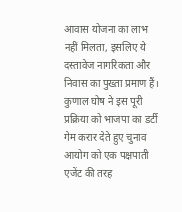आवास योजना का लाभ नहीं मिलता, इसलिए ये दस्तावेज नागरिकता और निवास का पुख्ता प्रमाण हैं।
कुणाल घोष ने इस पूरी प्रक्रिया को भाजपा का डर्टी गेम करार देते हुए चुनाव आयोग को एक पक्षपाती एजेंट की तरह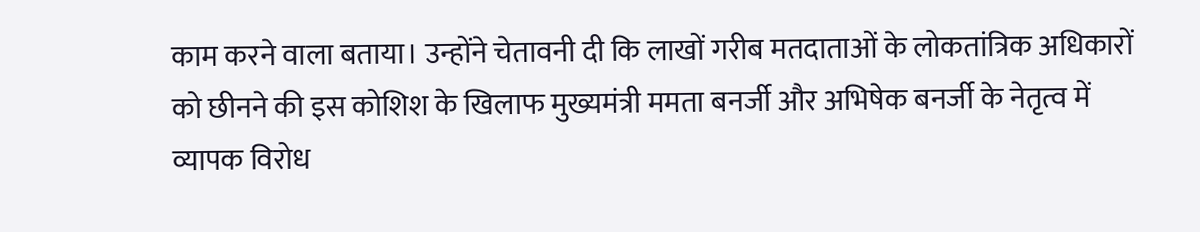काम करने वाला बताया। उन्होंने चेतावनी दी कि लाखों गरीब मतदाताओं के लोकतांत्रिक अधिकारों को छीनने की इस कोशिश के खिलाफ मुख्यमंत्री ममता बनर्जी और अभिषेक बनर्जी के नेतृत्व में व्यापक विरोध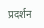प्रदर्शन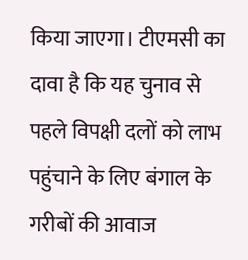किया जाएगा। टीएमसी का दावा है कि यह चुनाव से पहले विपक्षी दलों को लाभ पहुंचाने के लिए बंगाल के गरीबों की आवाज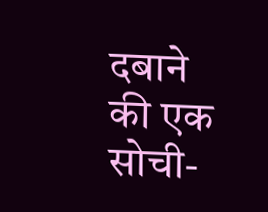दबाने की एक सोची-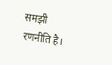समझी रणनीति है।